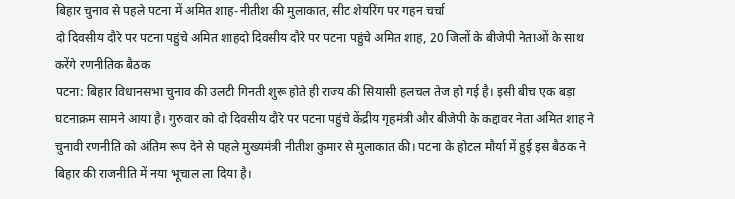बिहार चुनाव से पहले पटना में अमित शाह-नीतीश की मुलाकात, सीट शेयरिंग पर गहन चर्चा
दो दिवसीय दौरे पर पटना पहुंचे अमित शाहदो दिवसीय दौरे पर पटना पहुंचे अमित शाह, 20 जिलों के बीजेपी नेताओं के साथ करेंगे रणनीतिक बैठक
पटना: बिहार विधानसभा चुनाव की उलटी गिनती शुरू होते ही राज्य की सियासी हलचल तेज हो गई है। इसी बीच एक बड़ा घटनाक्रम सामने आया है। गुरुवार को दो दिवसीय दौरे पर पटना पहुंचे केंद्रीय गृहमंत्री और बीजेपी के कद्दावर नेता अमित शाह ने चुनावी रणनीति को अंतिम रूप देने से पहले मुख्यमंत्री नीतीश कुमार से मुलाकात की। पटना के होटल मौर्या में हुई इस बैठक ने बिहार की राजनीति में नया भूचाल ला दिया है।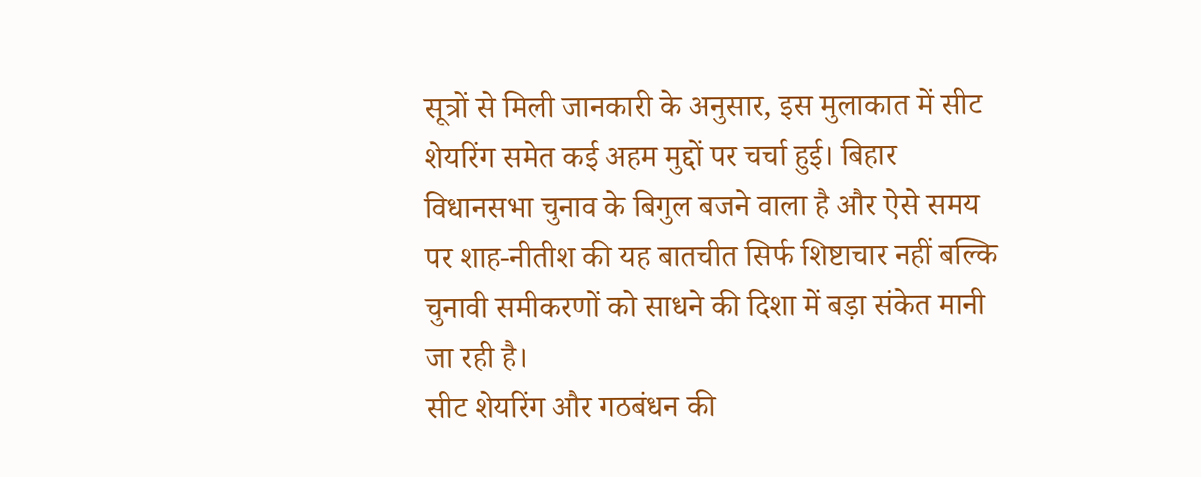सूत्रों से मिली जानकारी के अनुसार, इस मुलाकात में सीट शेयरिंग समेत कई अहम मुद्दों पर चर्चा हुई। बिहार विधानसभा चुनाव के बिगुल बजने वाला है और ऐसे समय पर शाह-नीतीश की यह बातचीत सिर्फ शिष्टाचार नहीं बल्कि चुनावी समीकरणों को साधने की दिशा में बड़ा संकेत मानी जा रही है।
सीट शेयरिंग और गठबंधन की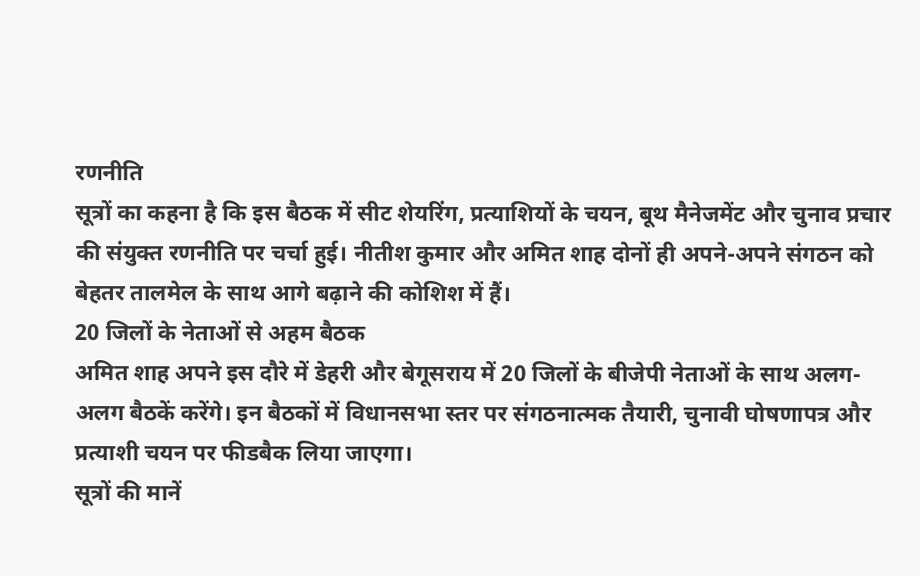रणनीति
सूत्रों का कहना है कि इस बैठक में सीट शेयरिंग, प्रत्याशियों के चयन, बूथ मैनेजमेंट और चुनाव प्रचार की संयुक्त रणनीति पर चर्चा हुई। नीतीश कुमार और अमित शाह दोनों ही अपने-अपने संगठन को बेहतर तालमेल के साथ आगे बढ़ाने की कोशिश में हैं।
20 जिलों के नेताओं से अहम बैठक
अमित शाह अपने इस दौरे में डेहरी और बेगूसराय में 20 जिलों के बीजेपी नेताओं के साथ अलग-अलग बैठकें करेंगे। इन बैठकों में विधानसभा स्तर पर संगठनात्मक तैयारी, चुनावी घोषणापत्र और प्रत्याशी चयन पर फीडबैक लिया जाएगा।
सूत्रों की मानें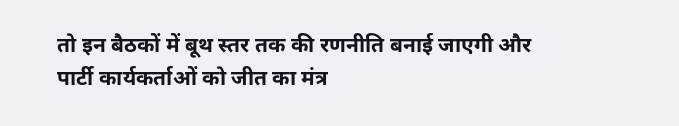तो इन बैठकों में बूथ स्तर तक की रणनीति बनाई जाएगी और पार्टी कार्यकर्ताओं को जीत का मंत्र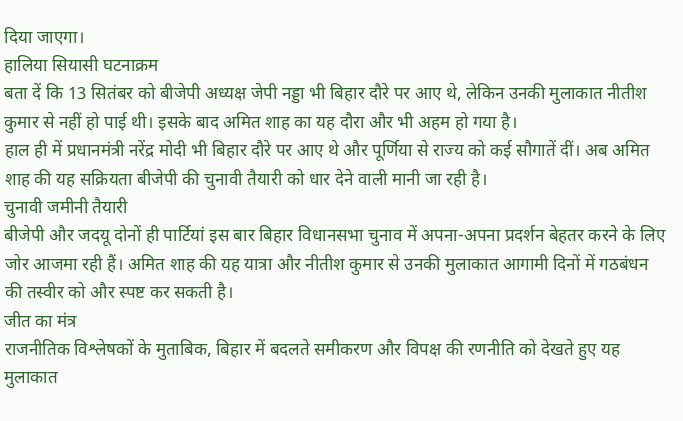दिया जाएगा।
हालिया सियासी घटनाक्रम
बता दें कि 13 सितंबर को बीजेपी अध्यक्ष जेपी नड्डा भी बिहार दौरे पर आए थे, लेकिन उनकी मुलाकात नीतीश कुमार से नहीं हो पाई थी। इसके बाद अमित शाह का यह दौरा और भी अहम हो गया है।
हाल ही में प्रधानमंत्री नरेंद्र मोदी भी बिहार दौरे पर आए थे और पूर्णिया से राज्य को कई सौगातें दीं। अब अमित शाह की यह सक्रियता बीजेपी की चुनावी तैयारी को धार देने वाली मानी जा रही है।
चुनावी जमीनी तैयारी
बीजेपी और जदयू दोनों ही पार्टियां इस बार बिहार विधानसभा चुनाव में अपना-अपना प्रदर्शन बेहतर करने के लिए जोर आजमा रही हैं। अमित शाह की यह यात्रा और नीतीश कुमार से उनकी मुलाकात आगामी दिनों में गठबंधन की तस्वीर को और स्पष्ट कर सकती है।
जीत का मंत्र
राजनीतिक विश्लेषकों के मुताबिक, बिहार में बदलते समीकरण और विपक्ष की रणनीति को देखते हुए यह मुलाकात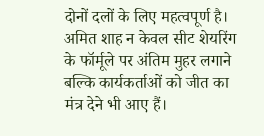दोनों दलों के लिए महत्वपूर्ण है। अमित शाह न केवल सीट शेयरिंग के फॉर्मूले पर अंतिम मुहर लगाने बल्कि कार्यकर्ताओं को जीत का मंत्र देने भी आए हैं।